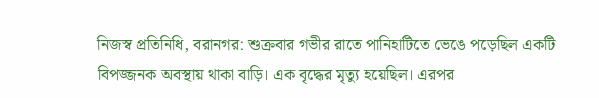নিজস্ব প্রতিনিধি, বরানগর: শুক্রবার গভীর রাতে পানিহাটিতে ভেঙে পড়েছিল একটি বিপজ্জনক অবস্থায় থাকা বাড়ি। এক বৃদ্ধের মৃত্যু হয়েছিল। এরপর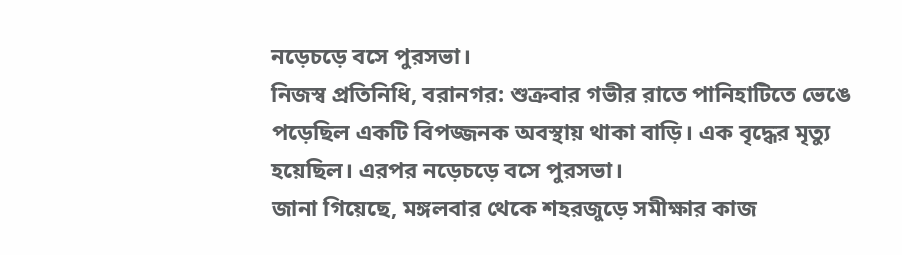নড়েচড়ে বসে পুরসভা।
নিজস্ব প্রতিনিধি, বরানগর: শুক্রবার গভীর রাতে পানিহাটিতে ভেঙে পড়েছিল একটি বিপজ্জনক অবস্থায় থাকা বাড়ি। এক বৃদ্ধের মৃত্যু হয়েছিল। এরপর নড়েচড়ে বসে পুরসভা।
জানা গিয়েছে, মঙ্গলবার থেকে শহরজুড়ে সমীক্ষার কাজ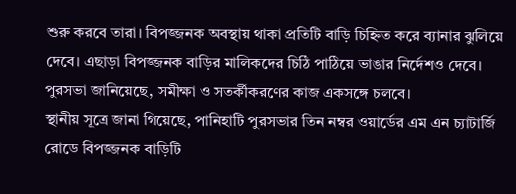শুরু করবে তারা। বিপজ্জনক অবস্থায় থাকা প্রতিটি বাড়ি চিহ্নিত করে ব্যানার ঝুলিয়ে দেবে। এছাড়া বিপজ্জনক বাড়ির মালিকদের চিঠি পাঠিয়ে ভাঙার নির্দেশও দেবে। পুরসভা জানিয়েছে, সমীক্ষা ও সতর্কীকরণের কাজ একসঙ্গে চলবে।
স্থানীয় সূত্রে জানা গিয়েছে, পানিহাটি পুরসভার তিন নম্বর ওয়ার্ডের এম এন চ্যাটার্জি রোডে বিপজ্জনক বাড়িটি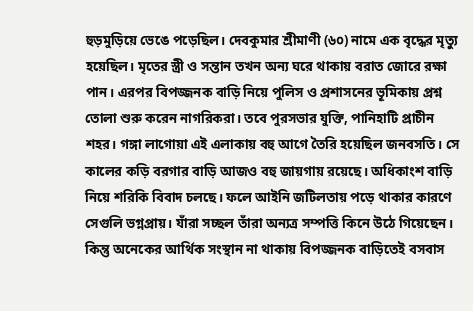হুড়মুড়িয়ে ভেঙে পড়েছিল। দেবকুমার শ্রীমাণী (৬০) নামে এক বৃদ্ধের মৃত্যু হয়েছিল। মৃতের স্ত্রী ও সন্তান তখন অন্য ঘরে থাকায় বরাত জোরে রক্ষা পান। এরপর বিপজ্জনক বাড়ি নিয়ে পুলিস ও প্রশাসনের ভূমিকায় প্রশ্ন তোলা শুরু করেন নাগরিকরা। তবে পুরসভার যুক্তি, পানিহাটি প্রাচীন শহর। গঙ্গা লাগোয়া এই এলাকায় বহু আগে তৈরি হয়েছিল জনবসতি। সে কালের কড়ি বরগার বাড়ি আজও বহু জায়গায় রয়েছে। অধিকাংশ বাড়ি নিয়ে শরিকি বিবাদ চলছে। ফলে আইনি জটিলতায় পড়ে থাকার কারণে সেগুলি ভগ্নপ্রায়। যাঁরা সচ্ছল তাঁরা অন্যত্র সম্পত্তি কিনে উঠে গিয়েছেন। কিন্তু অনেকের আর্থিক সংস্থান না থাকায় বিপজ্জনক বাড়িতেই বসবাস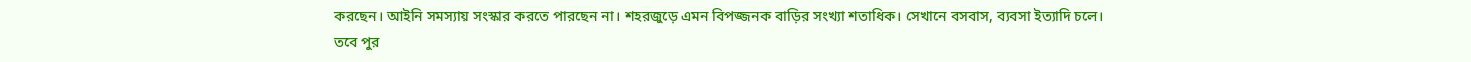করছেন। আইনি সমস্যায় সংস্কার করতে পারছেন না। শহরজুড়ে এমন বিপজ্জনক বাড়ির সংখ্যা শতাধিক। সেখানে বসবাস, ব্যবসা ইত্যাদি চলে।
তবে পুর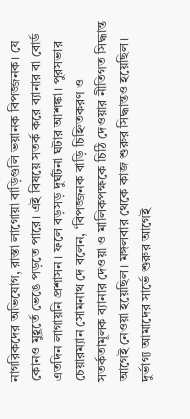নাগরিকদের অভিযোগ, রাস্তা লাগোয়া বাড়িগুলি ভয়ানক বিপজ্জনক। যে কোনও মুহূর্তে ভেঙে পড়তে পারে। এই বিষয়ে সতর্ক করে ব্যানার বা বোর্ড এতদিন লাগায়নি প্রশাসন। ফলে বড়সড় দুর্ঘটনা ঘটার আশঙ্কা। পুরসভার চেয়ারম্যান সোমনাথ দে বলেন, ‘বিপজ্জনক বাড়ি চিহ্নিতকরণ ও সতর্কতামূলক ব্যানার দেওয়া ও মালিকপক্ষকে চিঠি দেওয়ার নীতিগত সিদ্ধান্ত আগেই নেওয়া হয়েছিল। মঙ্গলবার থেকে কাজ শুরুর সিদ্ধান্তও হয়েছিল। দুর্ভাগ্য আমাদের সার্ভে শুরুর আগেই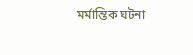মর্মান্তিক ঘটনা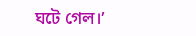ঘটে গেল।’